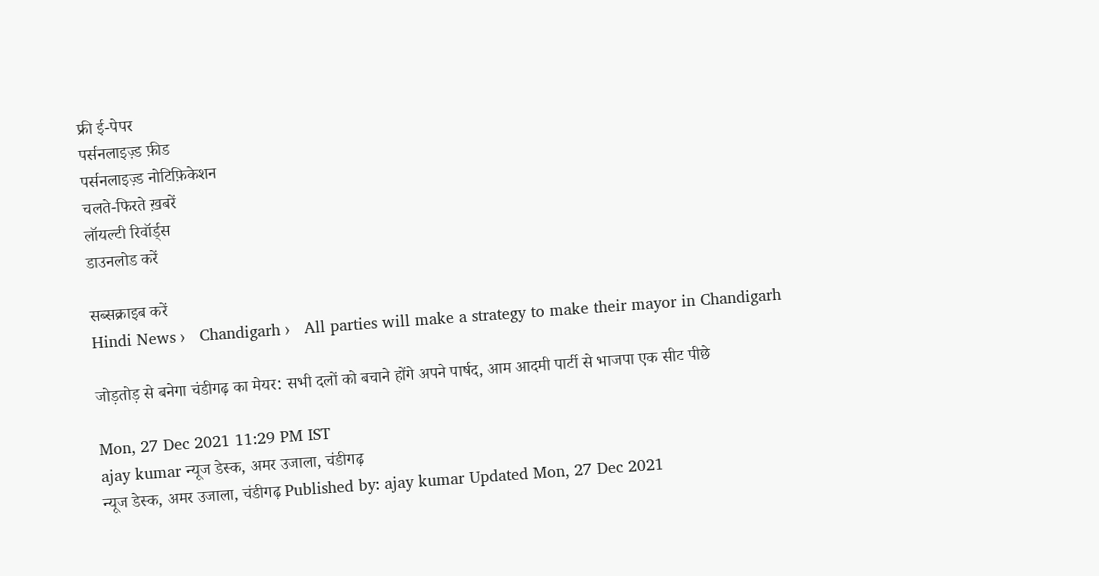फ्री ई-पेपर
पर्सनलाइज़्ड फ़ीड
पर्सनलाइज़्ड नोटिफ़िकेशन
चलते-फिरते ख़बरें
लॉयल्टी रिवॉर्ड्स
डाउनलोड करें

सब्सक्राइब करें
Hindi News ›   Chandigarh ›   All parties will make a strategy to make their mayor in Chandigarh

जोड़तोड़ से बनेगा चंडीगढ़ का मेयर: सभी दलों को बचाने होंगे अपने पार्षद, आम आदमी पार्टी से भाजपा एक सीट पीछे

Mon, 27 Dec 2021 11:29 PM IST
ajay kumar न्यूज डेस्क, अमर उजाला, चंडीगढ़
न्यूज डेस्क, अमर उजाला, चंडीगढ़ Published by: ajay kumar Updated Mon, 27 Dec 2021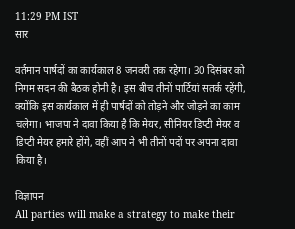11:29 PM IST
सार

वर्तमान पार्षदों का कार्यकाल 8 जनवरी तक रहेगा। 30 दिसंबर को निगम सदन की बैठक होनी है। इस बीच तीनों पार्टियां सतर्क रहेंगी, क्योंकि इस कार्यकाल में ही पार्षदों को तोड़ने और जोड़ने का काम चलेगा। भाजपा ने दावा किया है कि मेयर, सीनियर डिप्टी मेयर व डिप्टी मेयर हमारे होंगे, वहीं आप ने भी तीनों पदों पर अपना दावा किया है।

विज्ञापन
All parties will make a strategy to make their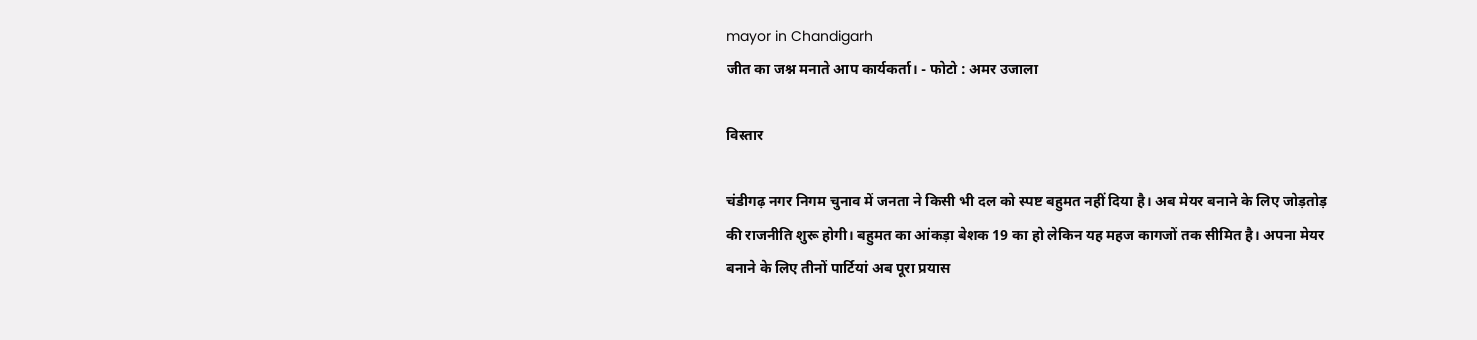mayor in Chandigarh
जीत का जश्न मनाते आप कार्यकर्ता। - फोटो : अमर उजाला

विस्तार

चंडीगढ़ नगर निगम चुनाव में जनता ने किसी भी दल को स्पष्ट बहुमत नहीं दिया है। अब मेयर बनाने के लिए जोड़तोड़ की राजनीति शुरू होगी। बहुमत का आंकड़ा बेशक 19 का हो लेकिन यह महज कागजों तक सीमित है। अपना मेयर बनाने के लिए तीनों पार्टियां अब पूरा प्रयास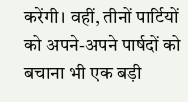करेंगी। वहीं, तीनों पार्टियों को अपने-अपने पार्षदों को बचाना भी एक बड़ी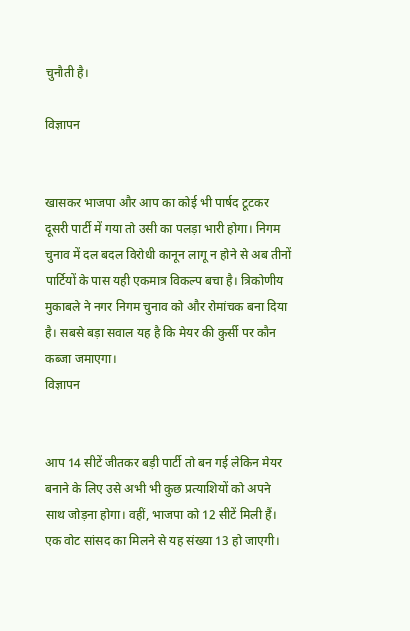चुनौती है।

विज्ञापन


खासकर भाजपा और आप का कोई भी पार्षद टूटकर दूसरी पार्टी में गया तो उसी का पलड़ा भारी होगा। निगम चुनाव में दल बदल विरोधी कानून लागू न होने से अब तीनों पार्टियों के पास यही एकमात्र विकल्प बचा है। त्रिकोणीय मुकाबले ने नगर निगम चुनाव को और रोमांचक बना दिया है। सबसे बड़ा सवाल यह है कि मेयर की कुर्सी पर कौन कब्जा जमाएगा।
विज्ञापन


आप 14 सीटें जीतकर बड़ी पार्टी तो बन गई लेकिन मेयर बनाने के लिए उसे अभी भी कुछ प्रत्याशियों को अपने साथ जोड़ना होगा। वहीं, भाजपा को 12 सीटें मिली हैं। एक वोट सांसद का मिलने से यह संख्या 13 हो जाएगी।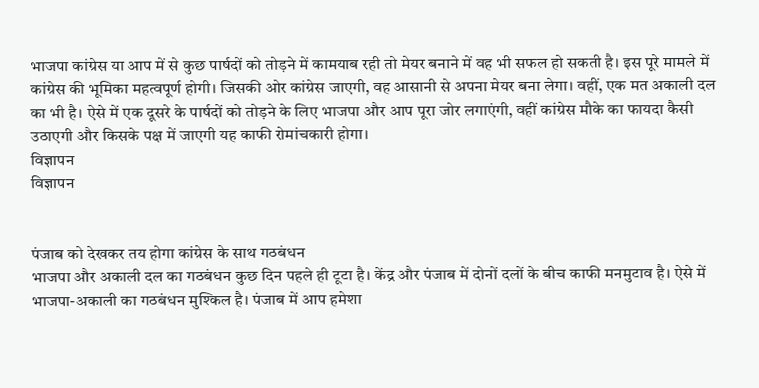भाजपा कांग्रेस या आप में से कुछ पार्षदों को तोड़ने में कामयाब रही तो मेयर बनाने में वह भी सफल हो सकती है। इस पूरे मामले में कांग्रेस की भूमिका महत्वपूर्ण होगी। जिसकी ओर कांग्रेस जाएगी, वह आसानी से अपना मेयर बना लेगा। वहीं, एक मत अकाली दल का भी है। ऐसे में एक दूसरे के पार्षदों को तोड़ने के लिए भाजपा और आप पूरा जोर लगाएंगी, वहीं कांग्रेस मौके का फायदा कैसी उठाएगी और किसके पक्ष में जाएगी यह काफी रोमांचकारी होगा।
विज्ञापन
विज्ञापन


पंजाब को देखकर तय होगा कांग्रेस के साथ गठबंधन
भाजपा और अकाली दल का गठबंधन कुछ दिन पहले ही टूटा है। केंद्र और पंजाब में दोनों दलों के बीच काफी मनमुटाव है। ऐसे में भाजपा-अकाली का गठबंधन मुश्किल है। पंजाब में आप हमेशा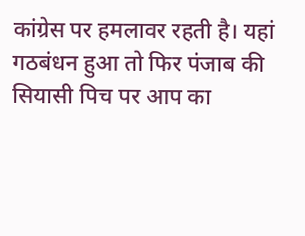कांग्रेस पर हमलावर रहती है। यहां गठबंधन हुआ तो फिर पंजाब की सियासी पिच पर आप का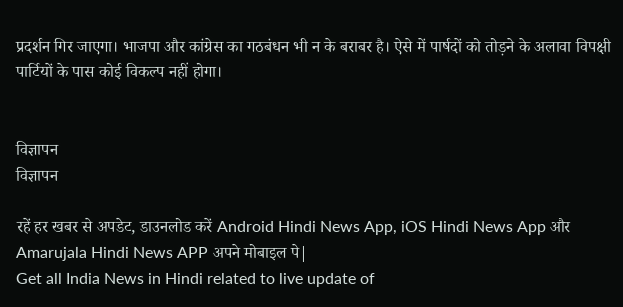प्रदर्शन गिर जाएगा। भाजपा और कांग्रेस का गठबंधन भी न के बराबर है। ऐसे में पार्षदों को तोड़ने के अलावा विपक्षी पार्टियों के पास कोई विकल्प नहीं होगा।


विज्ञापन
विज्ञापन

रहें हर खबर से अपडेट, डाउनलोड करें Android Hindi News App, iOS Hindi News App और Amarujala Hindi News APP अपने मोबाइल पे|
Get all India News in Hindi related to live update of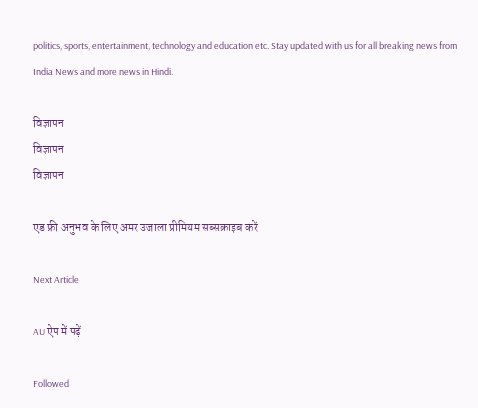politics, sports, entertainment, technology and education etc. Stay updated with us for all breaking news from India News and more news in Hindi.

विज्ञापन
विज्ञापन
विज्ञापन

एड फ्री अनुभव के लिए अमर उजाला प्रीमियम सब्सक्राइब करें

Next Article

AU ऐप में पढ़ें

Followed